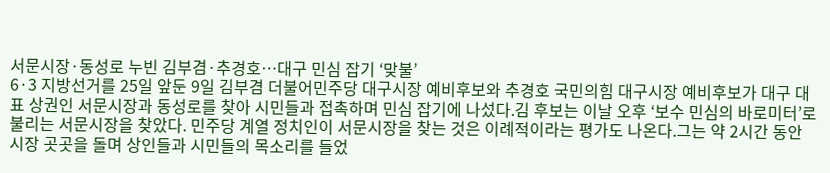서문시장·동성로 누빈 김부겸·추경호…대구 민심 잡기 ‘맞불’
6·3 지방선거를 25일 앞둔 9일 김부겸 더불어민주당 대구시장 예비후보와 추경호 국민의힘 대구시장 예비후보가 대구 대표 상권인 서문시장과 동성로를 찾아 시민들과 접촉하며 민심 잡기에 나섰다.김 후보는 이날 오후 ‘보수 민심의 바로미터’로 불리는 서문시장을 찾았다. 민주당 계열 정치인이 서문시장을 찾는 것은 이례적이라는 평가도 나온다.그는 약 2시간 동안 시장 곳곳을 돌며 상인들과 시민들의 목소리를 들었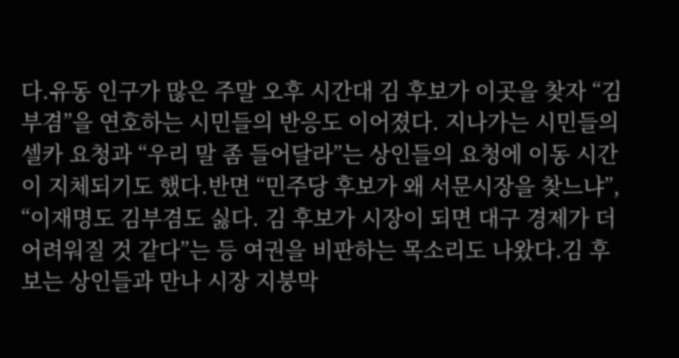다.유동 인구가 많은 주말 오후 시간대 김 후보가 이곳을 찾자 “김부겸”을 연호하는 시민들의 반응도 이어졌다. 지나가는 시민들의 셀카 요청과 “우리 말 좀 들어달라”는 상인들의 요청에 이동 시간이 지체되기도 했다.반면 “민주당 후보가 왜 서문시장을 찾느냐”, “이재명도 김부겸도 싫다. 김 후보가 시장이 되면 대구 경제가 더 어려워질 것 같다”는 등 여권을 비판하는 목소리도 나왔다.김 후보는 상인들과 만나 시장 지붕막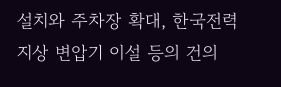설치와 주차장 확대, 한국전력 지상 변압기 이설 등의 건의